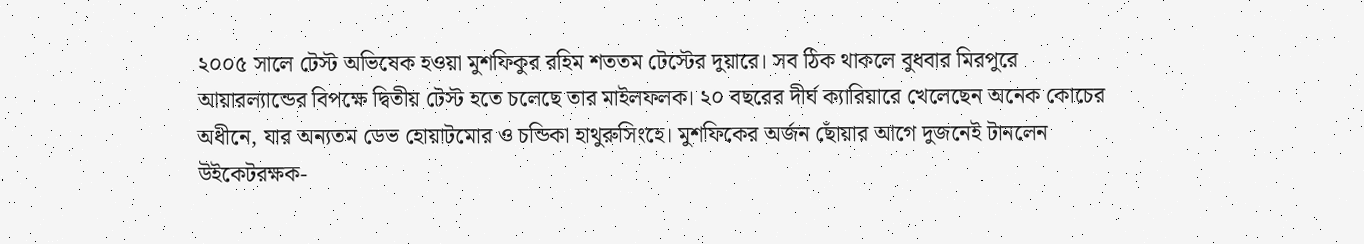২০০৫ সালে টেস্ট অভিষেক হওয়া মুশফিকুর রহিম শততম টেস্টের দুয়ারে। সব ঠিক থাকলে বুধবার মিরপুরে আয়ারল্যান্ডের বিপক্ষে দ্বিতীয় টেস্ট হতে চলেছে তার মাইলফলক। ২০ বছরের দীর্ঘ ক্যারিয়ারে খেলেছেন অনেক কোচের অধীনে, যার অন্যতম ডেভ হোয়াটমোর ও চন্ডিকা হাথুরুসিংহে। মুশফিকের অর্জন ছোঁয়ার আগে দুজনেই টানলেন উইকেটরক্ষক-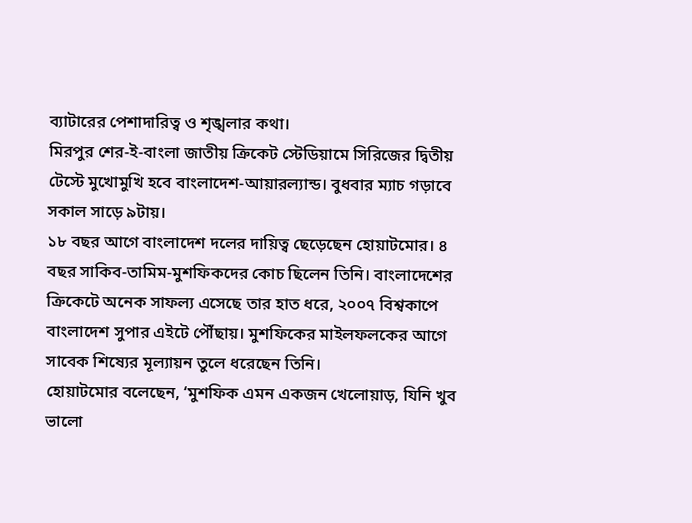ব্যাটারের পেশাদারিত্ব ও শৃঙ্খলার কথা।
মিরপুর শের-ই-বাংলা জাতীয় ক্রিকেট স্টেডিয়ামে সিরিজের দ্বিতীয় টেস্টে মুখোমুখি হবে বাংলাদেশ-আয়ারল্যান্ড। বুধবার ম্যাচ গড়াবে সকাল সাড়ে ৯টায়।
১৮ বছর আগে বাংলাদেশ দলের দায়িত্ব ছেড়েছেন হোয়াটমোর। ৪ বছর সাকিব-তামিম-মুশফিকদের কোচ ছিলেন তিনি। বাংলাদেশের ক্রিকেটে অনেক সাফল্য এসেছে তার হাত ধরে, ২০০৭ বিশ্বকাপে বাংলাদেশ সুপার এইটে পৌঁছায়। মুশফিকের মাইলফলকের আগে সাবেক শিষ্যের মূল্যায়ন তুলে ধরেছেন তিনি।
হোয়াটমোর বলেছেন, ‘মুশফিক এমন একজন খেলোয়াড়, যিনি খুব ভালো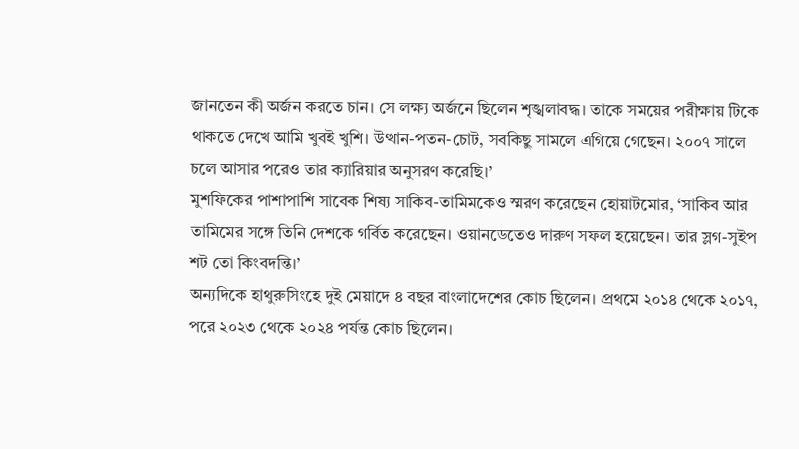জানতেন কী অর্জন করতে চান। সে লক্ষ্য অর্জনে ছিলেন শৃঙ্খলাবদ্ধ। তাকে সময়ের পরীক্ষায় টিকে থাকতে দেখে আমি খুবই খুশি। উত্থান-পতন-চোট, সবকিছু সামলে এগিয়ে গেছেন। ২০০৭ সালে চলে আসার পরেও তার ক্যারিয়ার অনুসরণ করেছি।’
মুশফিকের পাশাপাশি সাবেক শিষ্য সাকিব-তামিমকেও স্মরণ করেছেন হোয়াটমোর, ‘সাকিব আর তামিমের সঙ্গে তিনি দেশকে গর্বিত করেছেন। ওয়ানডেতেও দারুণ সফল হয়েছেন। তার স্লগ-সুইপ শট তো কিংবদন্তি।’
অন্যদিকে হাথুরুসিংহে দুই মেয়াদে ৪ বছর বাংলাদেশের কোচ ছিলেন। প্রথমে ২০১৪ থেকে ২০১৭, পরে ২০২৩ থেকে ২০২৪ পর্যন্ত কোচ ছিলেন।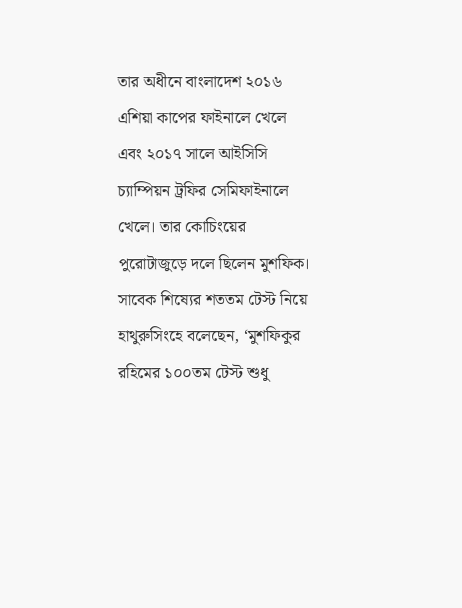তার অধীনে বাংলাদেশ ২০১৬ এশিয়া কাপের ফাইনালে খেলে এবং ২০১৭ সালে আইসিসি চ্যাম্পিয়ন ট্রফির সেমিফাইনালে খেলে। তার কোচিংয়ের পুরোটাজুড়ে দলে ছিলেন মুশফিক।
সাবেক শিষ্যের শততম টেস্ট নিয়ে হাথুরুসিংহে বলেছেন, ‘মুশফিকুর রহিমের ১০০তম টেস্ট শুধু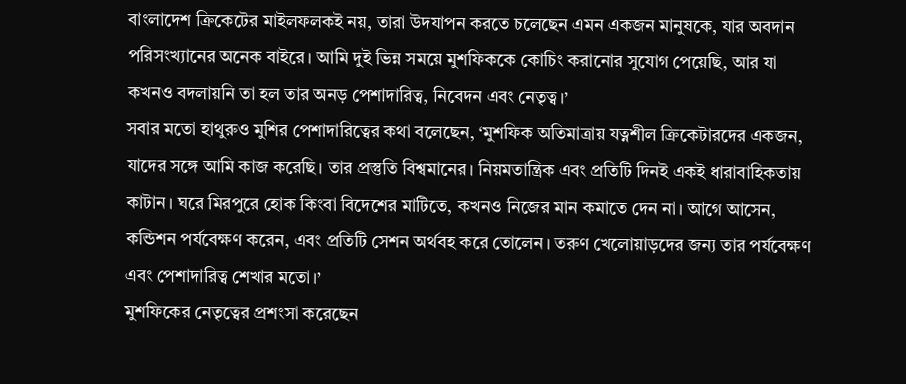বাংলাদেশ ক্রিকেটের মাইলফলকই নয়, তারা উদযাপন করতে চলেছেন এমন একজন মানুষকে, যার অবদান পরিসংখ্যানের অনেক বাইরে। আমি দুই ভিন্ন সময়ে মুশফিককে কোচিং করানোর সুযোগ পেয়েছি, আর যা কখনও বদলায়নি তা হল তার অনড় পেশাদারিত্ব, নিবেদন এবং নেতৃত্ব।’
সবার মতো হাথুরুও মুশির পেশাদারিত্বের কথা বলেছেন, ‘মুশফিক অতিমাত্রায় যত্নশীল ক্রিকেটারদের একজন, যাদের সঙ্গে আমি কাজ করেছি। তার প্রস্তুতি বিশ্বমানের। নিয়মতান্ত্রিক এবং প্রতিটি দিনই একই ধারাবাহিকতায় কাটান। ঘরে মিরপুরে হোক কিংবা বিদেশের মাটিতে, কখনও নিজের মান কমাতে দেন না। আগে আসেন, কন্ডিশন পর্যবেক্ষণ করেন, এবং প্রতিটি সেশন অর্থবহ করে তোলেন। তরুণ খেলোয়াড়দের জন্য তার পর্যবেক্ষণ এবং পেশাদারিত্ব শেখার মতো।’
মুশফিকের নেতৃত্বের প্রশংসা করেছেন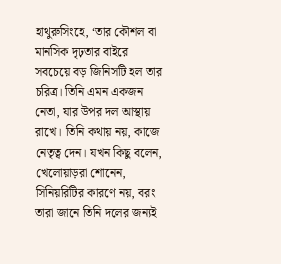হাথুরুসিংহে, ‘তার কৌশল বা মানসিক দৃঢ়তার বাইরে সবচেয়ে বড় জিনিসটি হল তার চরিত্র। তিনি এমন একজন নেতা, যার উপর দল আস্থায় রাখে। তিনি কথায় নয়, কাজে নেতৃত্ব দেন। যখন কিছু বলেন, খেলোয়াড়রা শোনেন, সিনিয়রিটির কারণে নয়, বরং তারা জানে তিনি দলের জন্যই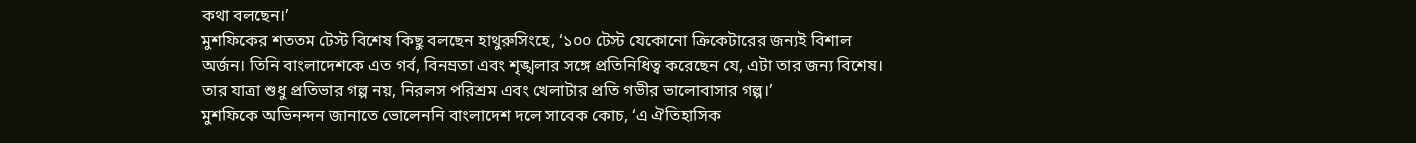কথা বলছেন।’
মুশফিকের শততম টেস্ট বিশেষ কিছু বলছেন হাথুরুসিংহে, ‘১০০ টেস্ট যেকোনো ক্রিকেটারের জন্যই বিশাল অর্জন। তিনি বাংলাদেশকে এত গর্ব, বিনম্রতা এবং শৃঙ্খলার সঙ্গে প্রতিনিধিত্ব করেছেন যে, এটা তার জন্য বিশেষ। তার যাত্রা শুধু প্রতিভার গল্প নয়, নিরলস পরিশ্রম এবং খেলাটার প্রতি গভীর ভালোবাসার গল্প।’
মুশফিকে অভিনন্দন জানাতে ভোলেননি বাংলাদেশ দলে সাবেক কোচ, ‘এ ঐতিহাসিক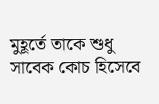মুহূর্তে তাকে শুধু সাবেক কোচ হিসেবে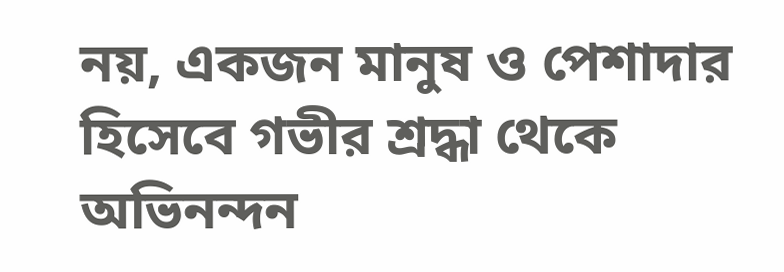নয়, একজন মানুষ ও পেশাদার হিসেবে গভীর শ্রদ্ধা থেকে অভিনন্দন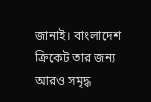জানাই। বাংলাদেশ ক্রিকেট তার জন্য আরও সমৃদ্ধ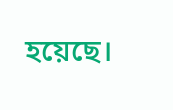হয়েছে।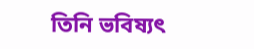তিনি ভবিষ্যৎ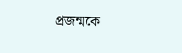প্রজন্মকে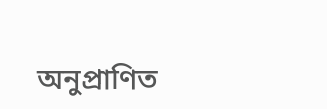অনুপ্রাণিত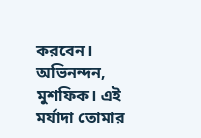করবেন। অভিনন্দন, মুশফিক। এই মর্যাদা তোমার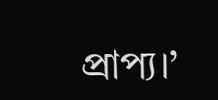প্রাপ্য।’